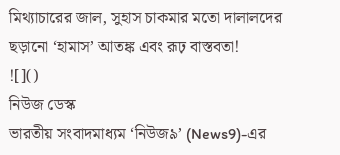মিথ্যাচারের জাল, সুহাস চাকমার মতো দালালদের ছড়ানো ‘হামাস’ আতঙ্ক এবং রূঢ় বাস্তবতা!
![]()
নিউজ ডেস্ক
ভারতীয় সংবাদমাধ্যম ‘নিউজ৯’ (News9)-এর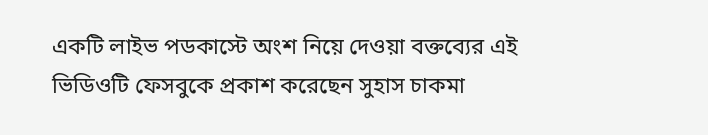একটি লাইভ পডকাস্টে অংশ নিয়ে দেওয়া বক্তব্যের এই ভিডিওটি ফেসবুকে প্রকাশ করেছেন সুহাস চাকমা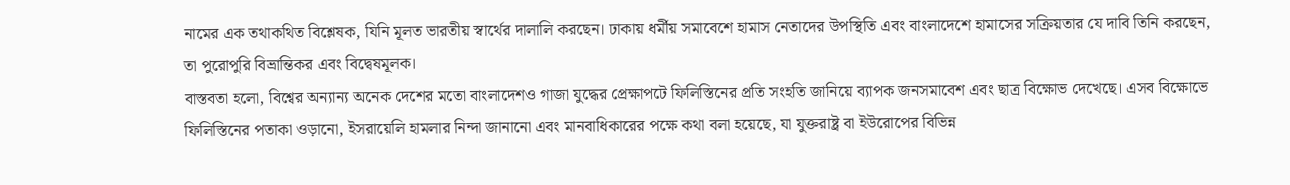নামের এক তথাকথিত বিশ্লেষক, যিনি মূলত ভারতীয় স্বার্থের দালালি করছেন। ঢাকায় ধর্মীয় সমাবেশে হামাস নেতাদের উপস্থিতি এবং বাংলাদেশে হামাসের সক্রিয়তার যে দাবি তিনি করছেন, তা পুরোপুরি বিভ্রান্তিকর এবং বিদ্বেষমূলক।
বাস্তবতা হলো, বিশ্বের অন্যান্য অনেক দেশের মতো বাংলাদেশও গাজা যুদ্ধের প্রেক্ষাপটে ফিলিস্তিনের প্রতি সংহতি জানিয়ে ব্যাপক জনসমাবেশ এবং ছাত্র বিক্ষোভ দেখেছে। এসব বিক্ষোভে ফিলিস্তিনের পতাকা ওড়ানো, ইসরায়েলি হামলার নিন্দা জানানো এবং মানবাধিকারের পক্ষে কথা বলা হয়েছে, যা যুক্তরাষ্ট্র বা ইউরোপের বিভিন্ন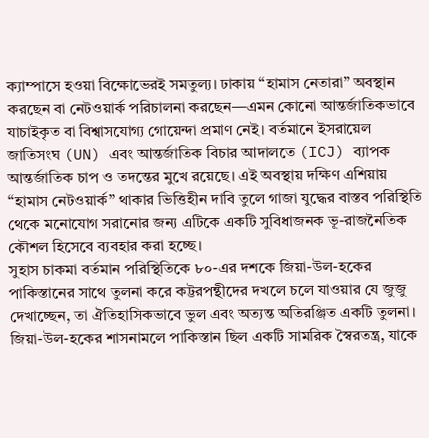ক্যাম্পাসে হওয়া বিক্ষোভেরই সমতুল্য। ঢাকায় “হামাস নেতারা” অবস্থান করছেন বা নেটওয়ার্ক পরিচালনা করছেন—এমন কোনো আন্তর্জাতিকভাবে যাচাইকৃত বা বিশ্বাসযোগ্য গোয়েন্দা প্রমাণ নেই। বর্তমানে ইসরায়েল জাতিসংঘ (UN) এবং আন্তর্জাতিক বিচার আদালতে (ICJ) ব্যাপক আন্তর্জাতিক চাপ ও তদন্তের মুখে রয়েছে। এই অবস্থায় দক্ষিণ এশিয়ায় “হামাস নেটওয়ার্ক” থাকার ভিত্তিহীন দাবি তুলে গাজা যুদ্ধের বাস্তব পরিস্থিতি থেকে মনোযোগ সরানোর জন্য এটিকে একটি সুবিধাজনক ভূ-রাজনৈতিক কৌশল হিসেবে ব্যবহার করা হচ্ছে।
সুহাস চাকমা বর্তমান পরিস্থিতিকে ৮০-এর দশকে জিয়া-উল-হকের পাকিস্তানের সাথে তুলনা করে কট্টরপন্থীদের দখলে চলে যাওয়ার যে জুজু দেখাচ্ছেন, তা ঐতিহাসিকভাবে ভুল এবং অত্যন্ত অতিরঞ্জিত একটি তুলনা। জিয়া-উল-হকের শাসনামলে পাকিস্তান ছিল একটি সামরিক স্বৈরতন্ত্র, যাকে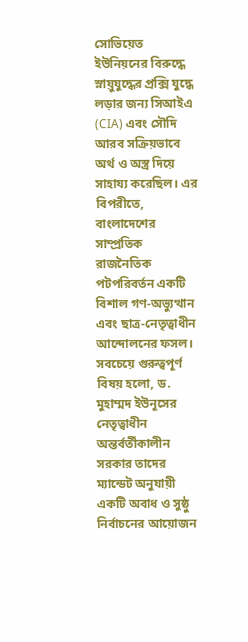সোভিয়েত ইউনিয়নের বিরুদ্ধে স্নায়ুযুদ্ধের প্রক্সি যুদ্ধে লড়ার জন্য সিআইএ (CIA) এবং সৌদি আরব সক্রিয়ভাবে অর্থ ও অস্ত্র দিয়ে সাহায্য করেছিল। এর বিপরীতে, বাংলাদেশের সাম্প্রতিক রাজনৈতিক পটপরিবর্তন একটি বিশাল গণ-অভ্যুত্থান এবং ছাত্র-নেতৃত্বাধীন আন্দোলনের ফসল। সবচেয়ে গুরুত্বপূর্ণ বিষয় হলো, ড. মুহাম্মদ ইউনূসের নেতৃত্বাধীন অন্তর্বর্তীকালীন সরকার তাদের ম্যান্ডেট অনুযায়ী একটি অবাধ ও সুষ্ঠু নির্বাচনের আয়োজন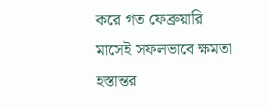করে গত ফেব্রুয়ারি মাসেই সফলভাবে ক্ষমতা হস্তান্তর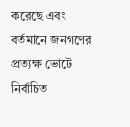করেছে এবং বর্তমানে জনগণের প্রত্যক্ষ ভোটে নির্বাচিত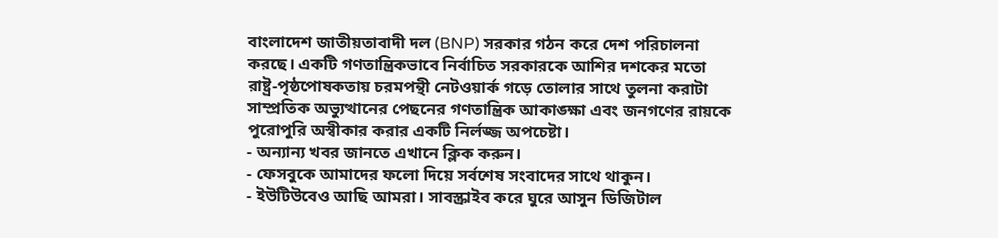বাংলাদেশ জাতীয়তাবাদী দল (BNP) সরকার গঠন করে দেশ পরিচালনা করছে। একটি গণতান্ত্রিকভাবে নির্বাচিত সরকারকে আশির দশকের মতো রাষ্ট্র-পৃষ্ঠপোষকতায় চরমপন্থী নেটওয়ার্ক গড়ে তোলার সাথে তুলনা করাটা সাম্প্রতিক অভ্যুত্থানের পেছনের গণতান্ত্রিক আকাঙ্ক্ষা এবং জনগণের রায়কে পুরোপুরি অস্বীকার করার একটি নির্লজ্জ অপচেষ্টা।
- অন্যান্য খবর জানতে এখানে ক্লিক করুন।
- ফেসবুকে আমাদের ফলো দিয়ে সর্বশেষ সংবাদের সাথে থাকুন।
- ইউটিউবেও আছি আমরা। সাবস্ক্রাইব করে ঘুরে আসুন ডিজিটাল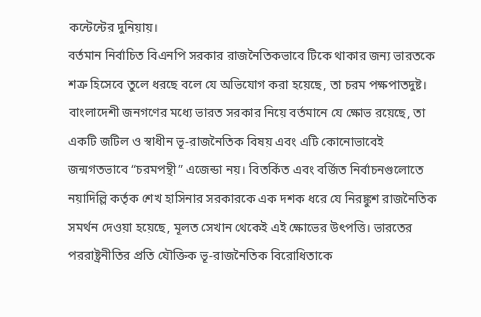কন্টেন্টের দুনিয়ায়।
বর্তমান নির্বাচিত বিএনপি সরকার রাজনৈতিকভাবে টিকে থাকার জন্য ভারতকে শত্রু হিসেবে তুলে ধরছে বলে যে অভিযোগ করা হয়েছে, তা চরম পক্ষপাতদুষ্ট। বাংলাদেশী জনগণের মধ্যে ভারত সরকার নিয়ে বর্তমানে যে ক্ষোভ রয়েছে, তা একটি জটিল ও স্বাধীন ভূ-রাজনৈতিক বিষয় এবং এটি কোনোভাবেই জন্মগতভাবে “চরমপন্থী” এজেন্ডা নয়। বিতর্কিত এবং বর্জিত নির্বাচনগুলোতে নয়াদিল্লি কর্তৃক শেখ হাসিনার সরকারকে এক দশক ধরে যে নিরঙ্কুশ রাজনৈতিক সমর্থন দেওয়া হয়েছে, মূলত সেখান থেকেই এই ক্ষোভের উৎপত্তি। ভারতের পররাষ্ট্রনীতির প্রতি যৌক্তিক ভূ-রাজনৈতিক বিরোধিতাকে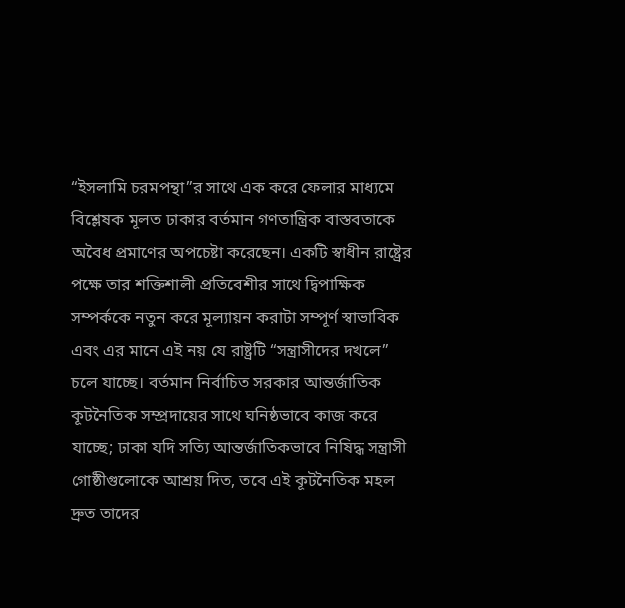“ইসলামি চরমপন্থা”র সাথে এক করে ফেলার মাধ্যমে বিশ্লেষক মূলত ঢাকার বর্তমান গণতান্ত্রিক বাস্তবতাকে অবৈধ প্রমাণের অপচেষ্টা করেছেন। একটি স্বাধীন রাষ্ট্রের পক্ষে তার শক্তিশালী প্রতিবেশীর সাথে দ্বিপাক্ষিক সম্পর্ককে নতুন করে মূল্যায়ন করাটা সম্পূর্ণ স্বাভাবিক এবং এর মানে এই নয় যে রাষ্ট্রটি “সন্ত্রাসীদের দখলে” চলে যাচ্ছে। বর্তমান নির্বাচিত সরকার আন্তর্জাতিক কূটনৈতিক সম্প্রদায়ের সাথে ঘনিষ্ঠভাবে কাজ করে যাচ্ছে; ঢাকা যদি সত্যি আন্তর্জাতিকভাবে নিষিদ্ধ সন্ত্রাসী গোষ্ঠীগুলোকে আশ্রয় দিত, তবে এই কূটনৈতিক মহল দ্রুত তাদের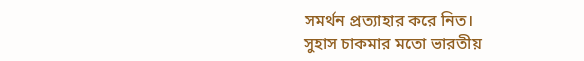সমর্থন প্রত্যাহার করে নিত।
সুহাস চাকমার মতো ভারতীয়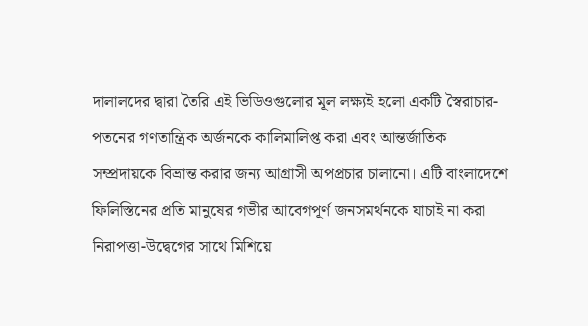দালালদের দ্বারা তৈরি এই ভিডিওগুলোর মূল লক্ষ্যই হলো একটি স্বৈরাচার-পতনের গণতান্ত্রিক অর্জনকে কালিমালিপ্ত করা এবং আন্তর্জাতিক সম্প্রদায়কে বিভ্রান্ত করার জন্য আগ্রাসী অপপ্রচার চালানো। এটি বাংলাদেশে ফিলিস্তিনের প্রতি মানুষের গভীর আবেগপূর্ণ জনসমর্থনকে যাচাই না করা নিরাপত্তা-উদ্বেগের সাথে মিশিয়ে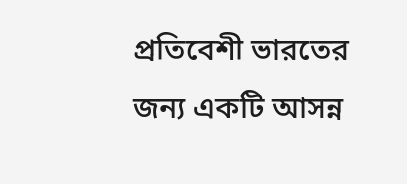প্রতিবেশী ভারতের জন্য একটি আসন্ন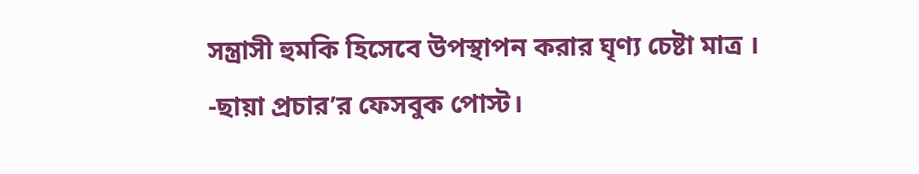সন্ত্রাসী হুমকি হিসেবে উপস্থাপন করার ঘৃণ্য চেষ্টা মাত্র ।
-ছায়া প্রচার’র ফেসবুক পোস্ট।